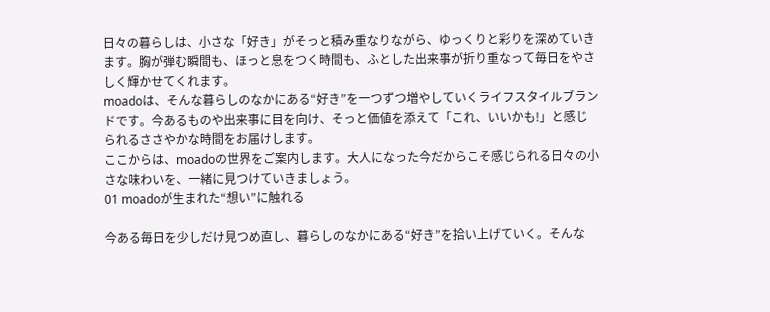日々の暮らしは、小さな「好き」がそっと積み重なりながら、ゆっくりと彩りを深めていきます。胸が弾む瞬間も、ほっと息をつく時間も、ふとした出来事が折り重なって毎日をやさしく輝かせてくれます。
moadoは、そんな暮らしのなかにある“好き”を一つずつ増やしていくライフスタイルブランドです。今あるものや出来事に目を向け、そっと価値を添えて「これ、いいかも!」と感じられるささやかな時間をお届けします。
ここからは、moadoの世界をご案内します。大人になった今だからこそ感じられる日々の小さな味わいを、一緒に見つけていきましょう。
01 moadoが生まれた“想い”に触れる

今ある毎日を少しだけ見つめ直し、暮らしのなかにある“好き”を拾い上げていく。そんな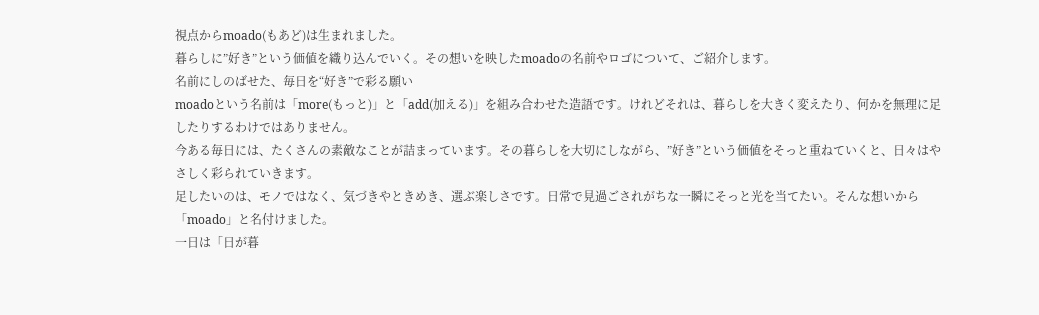視点からmoado(もあど)は生まれました。
暮らしに”好き”という価値を織り込んでいく。その想いを映したmoadoの名前やロゴについて、ご紹介します。
名前にしのばせた、毎日を“好き”で彩る願い
moadoという名前は「more(もっと)」と「add(加える)」を組み合わせた造語です。けれどそれは、暮らしを大きく変えたり、何かを無理に足したりするわけではありません。
今ある毎日には、たくさんの素敵なことが詰まっています。その暮らしを大切にしながら、”好き”という価値をそっと重ねていくと、日々はやさしく彩られていきます。
足したいのは、モノではなく、気づきやときめき、選ぶ楽しさです。日常で見過ごされがちな一瞬にそっと光を当てたい。そんな想いから「moado」と名付けました。
一日は「日が暮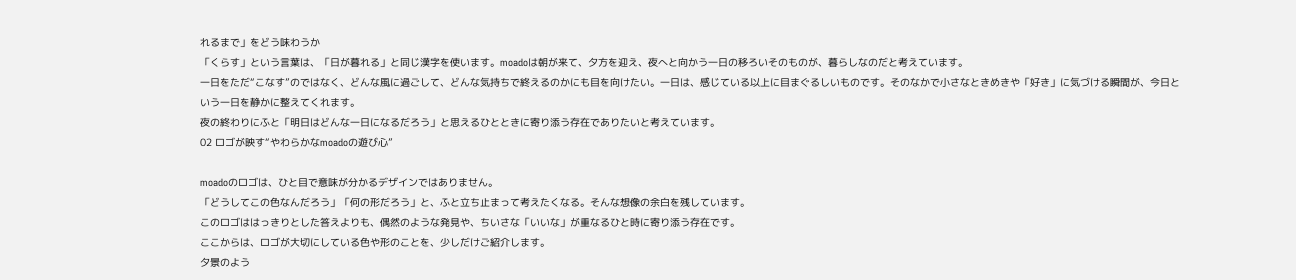れるまで」をどう味わうか
「くらす」という言葉は、「日が暮れる」と同じ漢字を使います。moadoは朝が来て、夕方を迎え、夜へと向かう一日の移ろいそのものが、暮らしなのだと考えています。
一日をただ“こなす”のではなく、どんな風に過ごして、どんな気持ちで終えるのかにも目を向けたい。一日は、感じている以上に目まぐるしいものです。そのなかで小さなときめきや「好き」に気づける瞬間が、今日という一日を静かに整えてくれます。
夜の終わりにふと「明日はどんな一日になるだろう」と思えるひとときに寄り添う存在でありたいと考えています。
02 ロゴが映す“やわらかなmoadoの遊び心”

moadoのロゴは、ひと目で意味が分かるデザインではありません。
「どうしてこの色なんだろう」「何の形だろう」と、ふと立ち止まって考えたくなる。そんな想像の余白を残しています。
このロゴははっきりとした答えよりも、偶然のような発見や、ちいさな「いいな」が重なるひと時に寄り添う存在です。
ここからは、ロゴが大切にしている色や形のことを、少しだけご紹介します。
夕景のよう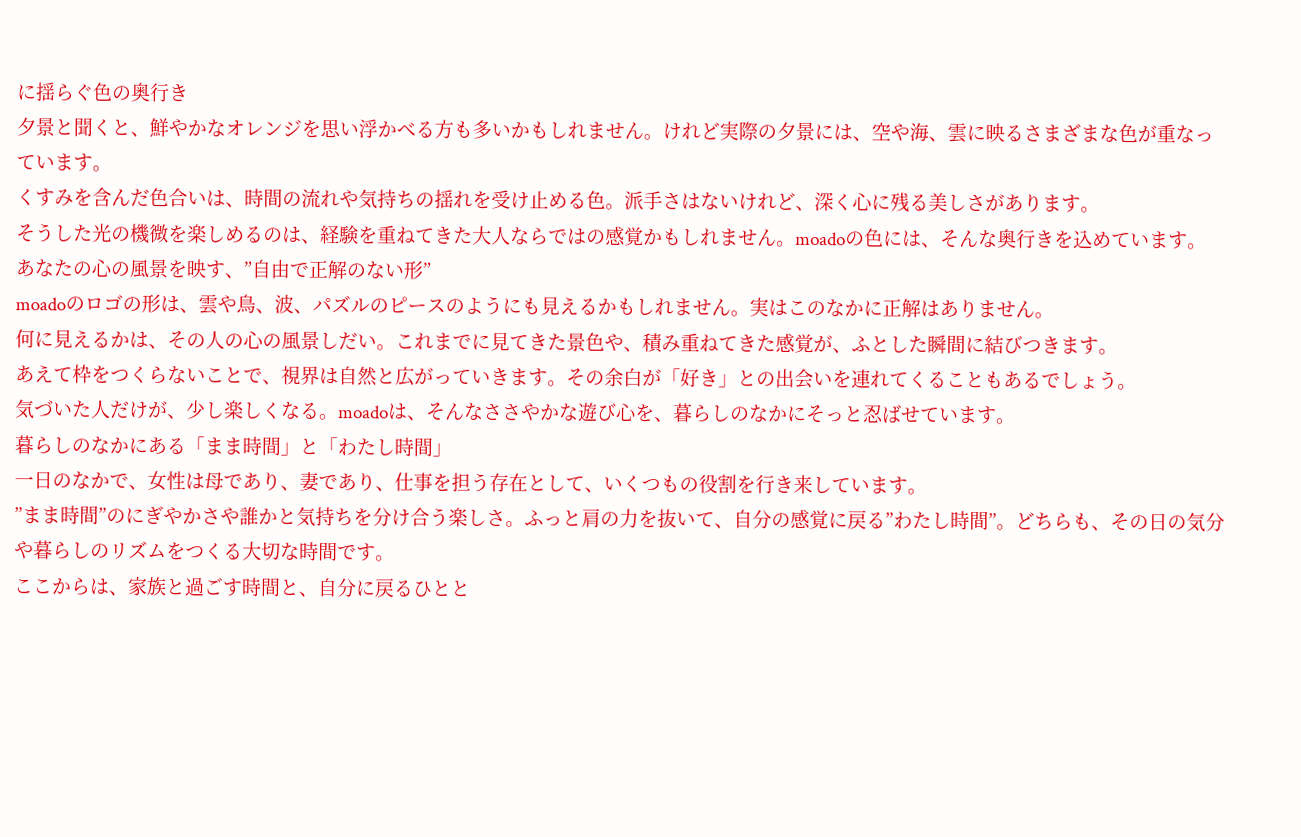に揺らぐ色の奥行き
夕景と聞くと、鮮やかなオレンジを思い浮かべる方も多いかもしれません。けれど実際の夕景には、空や海、雲に映るさまざまな色が重なっています。
くすみを含んだ色合いは、時間の流れや気持ちの揺れを受け止める色。派手さはないけれど、深く心に残る美しさがあります。
そうした光の機微を楽しめるのは、経験を重ねてきた大人ならではの感覚かもしれません。moadoの色には、そんな奥行きを込めています。
あなたの心の風景を映す、”自由で正解のない形”
moadoのロゴの形は、雲や鳥、波、パズルのピースのようにも見えるかもしれません。実はこのなかに正解はありません。
何に見えるかは、その人の心の風景しだい。これまでに見てきた景色や、積み重ねてきた感覚が、ふとした瞬間に結びつきます。
あえて枠をつくらないことで、視界は自然と広がっていきます。その余白が「好き」との出会いを連れてくることもあるでしょう。
気づいた人だけが、少し楽しくなる。moadoは、そんなささやかな遊び心を、暮らしのなかにそっと忍ばせています。
暮らしのなかにある「まま時間」と「わたし時間」
一日のなかで、女性は母であり、妻であり、仕事を担う存在として、いくつもの役割を行き来しています。
”まま時間”のにぎやかさや誰かと気持ちを分け合う楽しさ。ふっと肩の力を抜いて、自分の感覚に戻る”わたし時間”。どちらも、その日の気分や暮らしのリズムをつくる大切な時間です。
ここからは、家族と過ごす時間と、自分に戻るひとと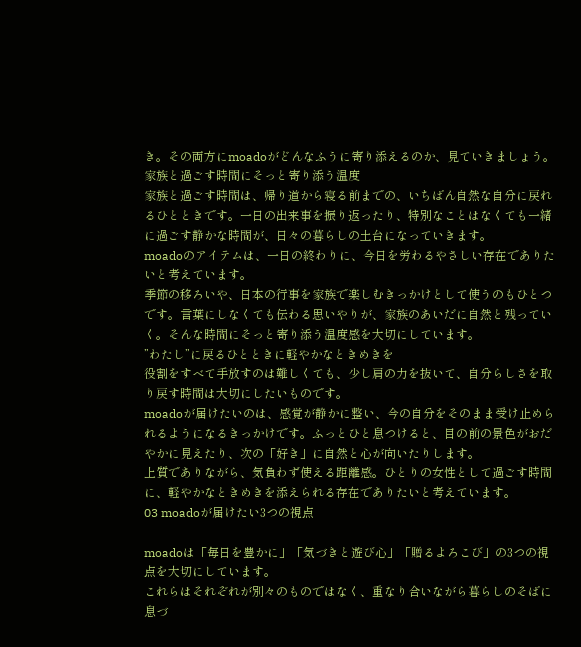き。その両方にmoadoがどんなふうに寄り添えるのか、見ていきましょう。
家族と過ごす時間にそっと寄り添う温度
家族と過ごす時間は、帰り道から寝る前までの、いちばん自然な自分に戻れるひとときです。一日の出来事を振り返ったり、特別なことはなくても一緒に過ごす静かな時間が、日々の暮らしの土台になっていきます。
moadoのアイテムは、一日の終わりに、今日を労わるやさしい存在でありたいと考えています。
季節の移ろいや、日本の行事を家族で楽しむきっかけとして使うのもひとつです。言葉にしなくても伝わる思いやりが、家族のあいだに自然と残っていく。そんな時間にそっと寄り添う温度感を大切にしています。
”わたし”に戻るひとときに軽やかなときめきを
役割をすべて手放すのは難しくても、少し肩の力を抜いて、自分らしさを取り戻す時間は大切にしたいものです。
moadoが届けたいのは、感覚が静かに整い、今の自分をそのまま受け止められるようになるきっかけです。ふっとひと息つけると、目の前の景色がおだやかに見えたり、次の「好き」に自然と心が向いたりします。
上質でありながら、気負わず使える距離感。ひとりの女性として過ごす時間に、軽やかなときめきを添えられる存在でありたいと考えています。
03 moadoが届けたい3つの視点

moadoは「毎日を豊かに」「気づきと遊び心」「贈るよろこび」の3つの視点を大切にしています。
これらはそれぞれが別々のものではなく、重なり合いながら暮らしのそばに息づ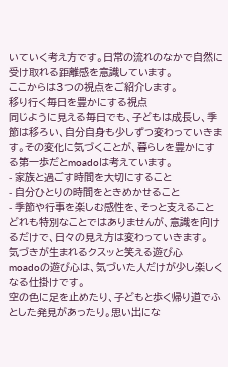いていく考え方です。日常の流れのなかで自然に受け取れる距離感を意識しています。
ここからは3つの視点をご紹介します。
移り行く毎日を豊かにする視点
同じように見える毎日でも、子どもは成長し、季節は移ろい、自分自身も少しずつ変わっていきます。その変化に気づくことが、暮らしを豊かにする第一歩だとmoadoは考えています。
- 家族と過ごす時間を大切にすること
- 自分ひとりの時間をときめかせること
- 季節や行事を楽しむ感性を、そっと支えること
どれも特別なことではありませんが、意識を向けるだけで、日々の見え方は変わっていきます。
気づきが生まれるクスッと笑える遊び心
moadoの遊び心は、気づいた人だけが少し楽しくなる仕掛けです。
空の色に足を止めたり、子どもと歩く帰り道でふとした発見があったり。思い出にな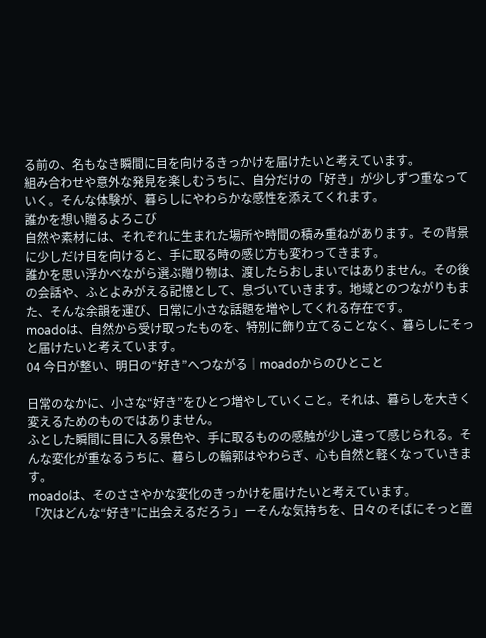る前の、名もなき瞬間に目を向けるきっかけを届けたいと考えています。
組み合わせや意外な発見を楽しむうちに、自分だけの「好き」が少しずつ重なっていく。そんな体験が、暮らしにやわらかな感性を添えてくれます。
誰かを想い贈るよろこび
自然や素材には、それぞれに生まれた場所や時間の積み重ねがあります。その背景に少しだけ目を向けると、手に取る時の感じ方も変わってきます。
誰かを思い浮かべながら選ぶ贈り物は、渡したらおしまいではありません。その後の会話や、ふとよみがえる記憶として、息づいていきます。地域とのつながりもまた、そんな余韻を運び、日常に小さな話題を増やしてくれる存在です。
moadoは、自然から受け取ったものを、特別に飾り立てることなく、暮らしにそっと届けたいと考えています。
04 今日が整い、明日の“好き”へつながる│moadoからのひとこと

日常のなかに、小さな“好き”をひとつ増やしていくこと。それは、暮らしを大きく変えるためのものではありません。
ふとした瞬間に目に入る景色や、手に取るものの感触が少し違って感じられる。そんな変化が重なるうちに、暮らしの輪郭はやわらぎ、心も自然と軽くなっていきます。
moadoは、そのささやかな変化のきっかけを届けたいと考えています。
「次はどんな“好き”に出会えるだろう」ーそんな気持ちを、日々のそばにそっと置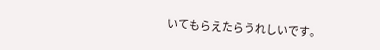いてもらえたらうれしいです。